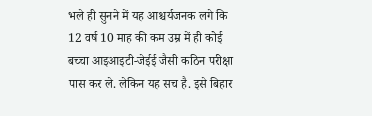भले ही सुनने में यह आश्चर्यजनक लगे कि 12 वर्ष 10 माह की कम उम्र में ही कोई बच्चा आइआइटी-जेईई जैसी कठिन परीक्षा पास कर ले. लेकिन यह सच है. इसे बिहार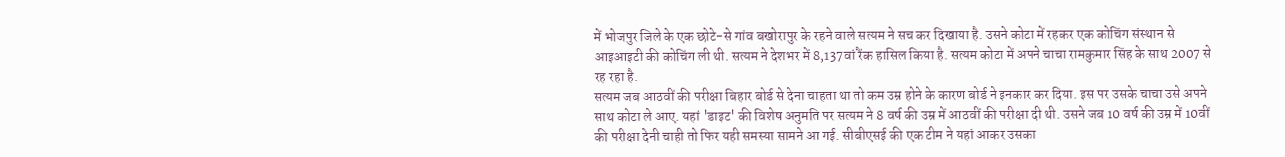में भोजपुर जिले के एक छोटे-से गांव बखोरापुर के रहने वाले सत्यम ने सच कर दिखाया है. उसने कोटा में रहकर एक कोचिंग संस्थान से आइआइटी की कोचिंग ली थी. सत्यम ने देशभर में 8,137वां रैंक हासिल किया है. सत्यम कोटा में अपने चाचा रामकुमार सिंह के साथ 2007 से रह रहा है.
सत्यम जब आठवीं की परीक्षा बिहार बोर्ड से देना चाहता था तो कम उम्र होने के कारण बोर्ड ने इनकार कर दिया. इस पर उसके चाचा उसे अपने साथ कोटा ले आए. यहां 'डाइट' की विशेष अनुमति पर सत्यम ने 8 वर्ष की उम्र में आठवीं की परीक्षा दी थी. उसने जब 10 वर्ष की उम्र में 10वीं की परीक्षा देनी चाही तो फिर यही समस्या सामने आ गई. सीबीएसई की एक टीम ने यहां आकर उसका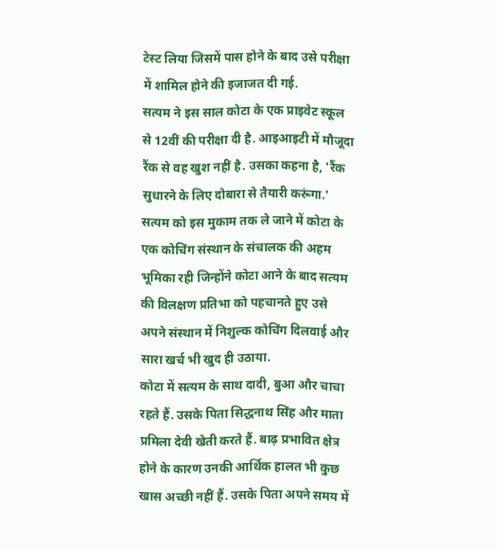टेस्ट लिया जिसमें पास होने के बाद उसे परीक्षा में शामिल होने की इजाजत दी गई.
सत्यम ने इस साल कोटा के एक प्राइवेट स्कूल से 12वीं की परीक्षा दी है. आइआइटी में मौजूदा रैंक से वह खुश नहीं है. उसका कहना है, 'रैंक सुधारने के लिए दोबारा से तैयारी करूंगा.' सत्यम को इस मुकाम तक ले जाने में कोटा के एक कोचिंग संस्थान के संचालक की अहम भूमिका रही जिन्होंने कोटा आने के बाद सत्यम की विलक्षण प्रतिभा को पहचानते हुए उसे अपने संस्थान में निशुल्क कोचिंग दिलवाई और सारा खर्च भी खुद ही उठाया.
कोटा में सत्यम के साथ दादी, बुआ और चाचा रहते हैं. उसके पिता सिद्धनाथ सिंह और माता प्रमिला देवी खेती करते हैं. बाढ़ प्रभावित क्षेत्र होने के कारण उनकी आर्थिक हालत भी कुछ खास अच्छी नहीं हैं. उसके पिता अपने समय में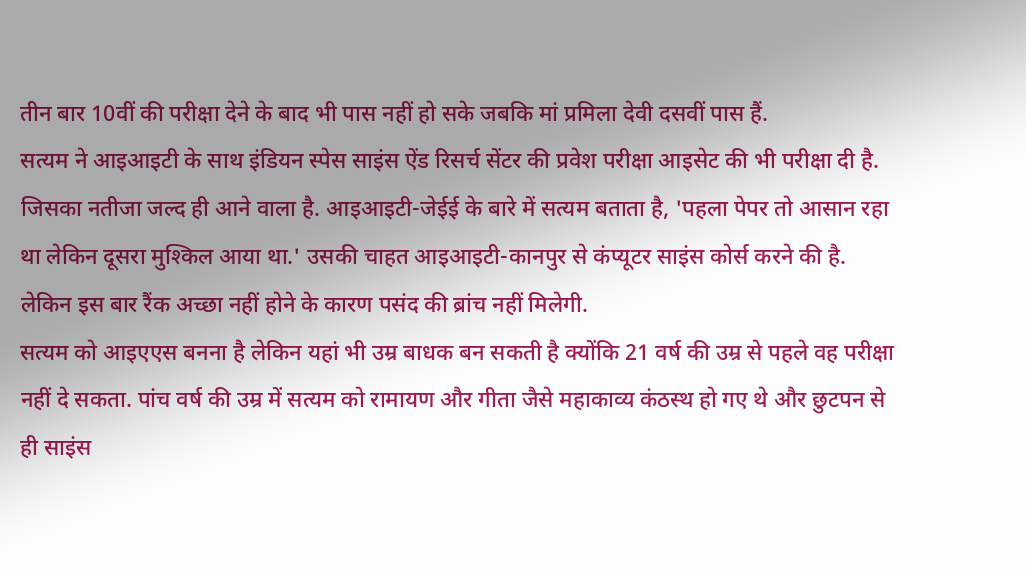तीन बार 10वीं की परीक्षा देने के बाद भी पास नहीं हो सके जबकि मां प्रमिला देवी दसवीं पास हैं.
सत्यम ने आइआइटी के साथ इंडियन स्पेस साइंस ऐंड रिसर्च सेंटर की प्रवेश परीक्षा आइसेट की भी परीक्षा दी है. जिसका नतीजा जल्द ही आने वाला है. आइआइटी-जेईई के बारे में सत्यम बताता है, 'पहला पेपर तो आसान रहा था लेकिन दूसरा मुश्किल आया था.' उसकी चाहत आइआइटी-कानपुर से कंप्यूटर साइंस कोर्स करने की है. लेकिन इस बार रैंक अच्छा नहीं होने के कारण पसंद की ब्रांच नहीं मिलेगी.
सत्यम को आइएएस बनना है लेकिन यहां भी उम्र बाधक बन सकती है क्योंकि 21 वर्ष की उम्र से पहले वह परीक्षा नहीं दे सकता. पांच वर्ष की उम्र में सत्यम को रामायण और गीता जैसे महाकाव्य कंठस्थ हो गए थे और छुटपन से ही साइंस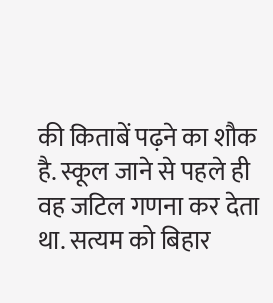की किताबें पढ़ने का शौक है. स्कूल जाने से पहले ही वह जटिल गणना कर देता था. सत्यम को बिहार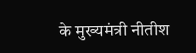के मुख्यमंत्री नीतीश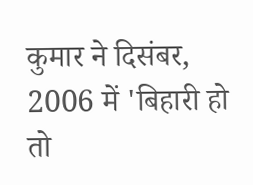कुमार ने दिसंबर, 2006 में 'बिहारी हो तो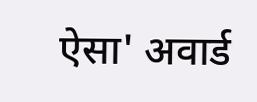ऐसा' अवार्ड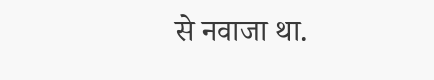से नवाजा था.